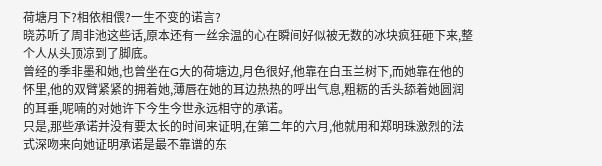荷塘月下?相依相偎?一生不变的诺言?
晓苏听了周非池这些话,原本还有一丝余温的心在瞬间好似被无数的冰块疯狂砸下来,整个人从头顶凉到了脚底。
曾经的季非墨和她,也曾坐在G大的荷塘边,月色很好,他靠在白玉兰树下,而她靠在他的怀里,他的双臂紧紧的拥着她,薄唇在她的耳边热热的呼出气息,粗粝的舌头舔着她圆润的耳垂,呢喃的对她许下今生今世永远相守的承诺。
只是,那些承诺并没有要太长的时间来证明,在第二年的六月,他就用和郑明珠激烈的法式深吻来向她证明承诺是最不靠谱的东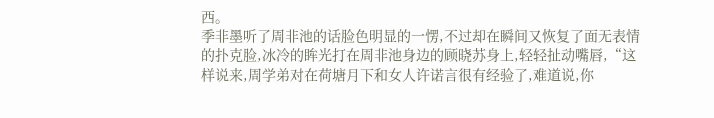西。
季非墨听了周非池的话脸色明显的一愣,不过却在瞬间又恢复了面无表情的扑克脸,冰冷的眸光打在周非池身边的顾晓苏身上,轻轻扯动嘴唇,“这样说来,周学弟对在荷塘月下和女人许诺言很有经验了,难道说,你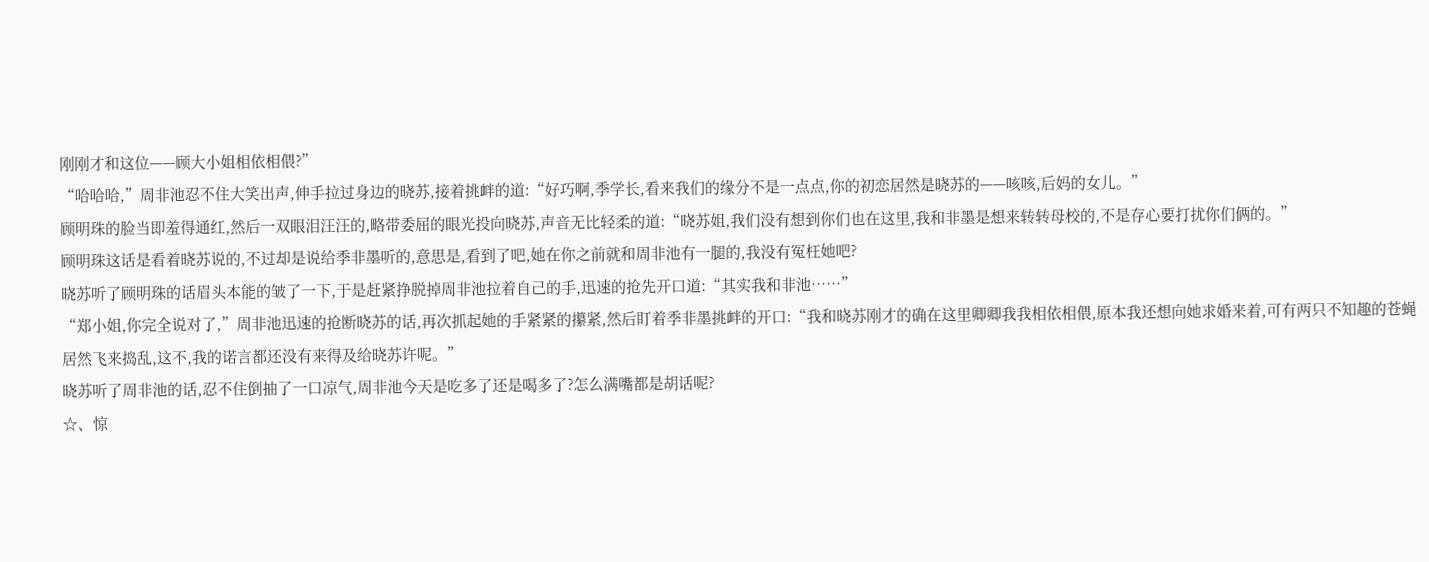刚刚才和这位——顾大小姐相依相偎?”
“哈哈哈,”周非池忍不住大笑出声,伸手拉过身边的晓苏,接着挑衅的道:“好巧啊,季学长,看来我们的缘分不是一点点,你的初恋居然是晓苏的——咳咳,后妈的女儿。”
顾明珠的脸当即羞得通红,然后一双眼泪汪汪的,略带委屈的眼光投向晓苏,声音无比轻柔的道:“晓苏姐,我们没有想到你们也在这里,我和非墨是想来转转母校的,不是存心要打扰你们俩的。”
顾明珠这话是看着晓苏说的,不过却是说给季非墨听的,意思是,看到了吧,她在你之前就和周非池有一腿的,我没有冤枉她吧?
晓苏听了顾明珠的话眉头本能的皱了一下,于是赶紧挣脱掉周非池拉着自己的手,迅速的抢先开口道:“其实我和非池……”
“郑小姐,你完全说对了,”周非池迅速的抢断晓苏的话,再次抓起她的手紧紧的攥紧,然后盯着季非墨挑衅的开口:“我和晓苏刚才的确在这里卿卿我我相依相偎,原本我还想向她求婚来着,可有两只不知趣的苍蝇居然飞来捣乱,这不,我的诺言都还没有来得及给晓苏许呢。”
晓苏听了周非池的话,忍不住倒抽了一口凉气,周非池今天是吃多了还是喝多了?怎么满嘴都是胡话呢?
☆、惊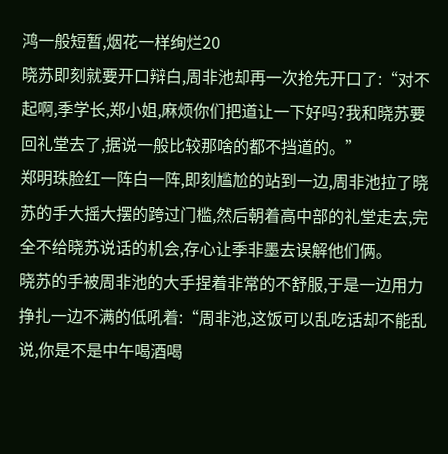鸿一般短暂,烟花一样绚烂20
晓苏即刻就要开口辩白,周非池却再一次抢先开口了:“对不起啊,季学长,郑小姐,麻烦你们把道让一下好吗?我和晓苏要回礼堂去了,据说一般比较那啥的都不挡道的。”
郑明珠脸红一阵白一阵,即刻尴尬的站到一边,周非池拉了晓苏的手大摇大摆的跨过门槛,然后朝着高中部的礼堂走去,完全不给晓苏说话的机会,存心让季非墨去误解他们俩。
晓苏的手被周非池的大手捏着非常的不舒服,于是一边用力挣扎一边不满的低吼着:“周非池,这饭可以乱吃话却不能乱说,你是不是中午喝酒喝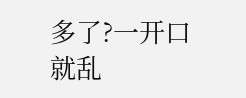多了?一开口就乱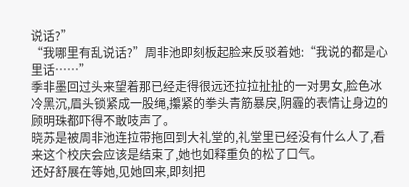说话?”
“我哪里有乱说话?”周非池即刻板起脸来反驳着她:“我说的都是心里话……”
季非墨回过头来望着那已经走得很远还拉拉扯扯的一对男女,脸色冰冷黑沉,眉头锁紧成一股绳,攥紧的拳头青筋暴戾,阴霾的表情让身边的顾明珠都吓得不敢吱声了。
晓苏是被周非池连拉带拖回到大礼堂的,礼堂里已经没有什么人了,看来这个校庆会应该是结束了,她也如释重负的松了口气。
还好舒展在等她,见她回来,即刻把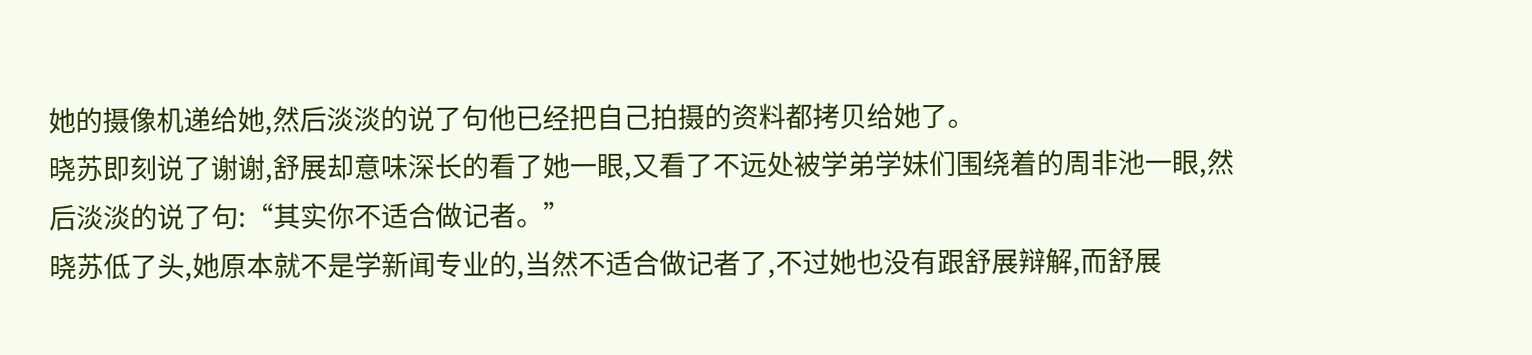她的摄像机递给她,然后淡淡的说了句他已经把自己拍摄的资料都拷贝给她了。
晓苏即刻说了谢谢,舒展却意味深长的看了她一眼,又看了不远处被学弟学妹们围绕着的周非池一眼,然后淡淡的说了句:“其实你不适合做记者。”
晓苏低了头,她原本就不是学新闻专业的,当然不适合做记者了,不过她也没有跟舒展辩解,而舒展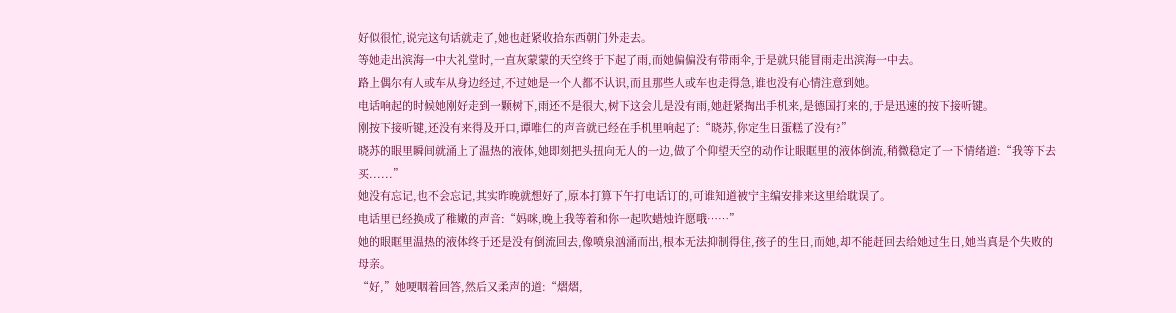好似很忙,说完这句话就走了,她也赶紧收拾东西朝门外走去。
等她走出滨海一中大礼堂时,一直灰蒙蒙的天空终于下起了雨,而她偏偏没有带雨伞,于是就只能冒雨走出滨海一中去。
路上偶尔有人或车从身边经过,不过她是一个人都不认识,而且那些人或车也走得急,谁也没有心情注意到她。
电话响起的时候她刚好走到一颗树下,雨还不是很大,树下这会儿是没有雨,她赶紧掏出手机来,是德国打来的,于是迅速的按下接听键。
刚按下接听键,还没有来得及开口,谭唯仁的声音就已经在手机里响起了:“晓苏,你定生日蛋糕了没有?”
晓苏的眼里瞬间就涌上了温热的液体,她即刻把头扭向无人的一边,做了个仰望天空的动作让眼眶里的液体倒流,稍微稳定了一下情绪道:“我等下去买......”
她没有忘记,也不会忘记,其实昨晚就想好了,原本打算下午打电话订的,可谁知道被宁主编安排来这里给耽误了。
电话里已经换成了稚嫩的声音:“妈咪,晚上我等着和你一起吹蜡烛许愿哦……”
她的眼眶里温热的液体终于还是没有倒流回去,像喷泉汹涌而出,根本无法抑制得住,孩子的生日,而她,却不能赶回去给她过生日,她当真是个失败的母亲。
“好,”她哽咽着回答,然后又柔声的道:“熠熠,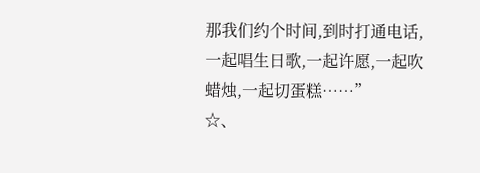那我们约个时间,到时打通电话,一起唱生日歌,一起许愿,一起吹蜡烛,一起切蛋糕……”
☆、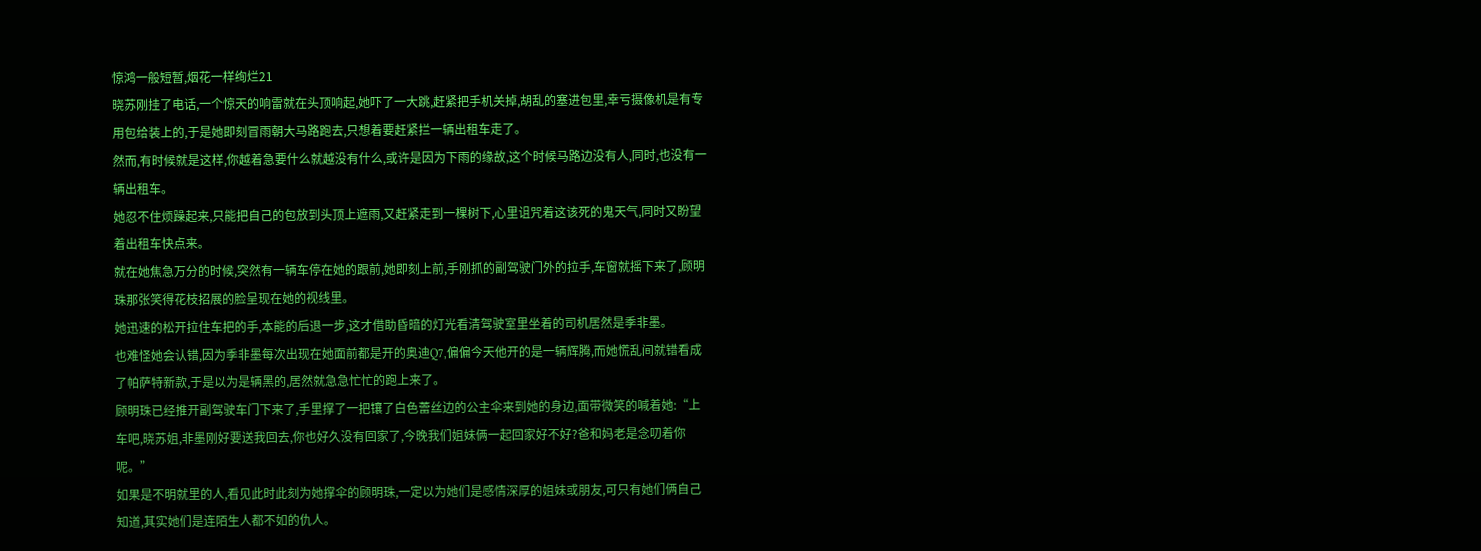惊鸿一般短暂,烟花一样绚烂21
晓苏刚挂了电话,一个惊天的响雷就在头顶响起,她吓了一大跳,赶紧把手机关掉,胡乱的塞进包里,幸亏摄像机是有专用包给装上的,于是她即刻冒雨朝大马路跑去,只想着要赶紧拦一辆出租车走了。
然而,有时候就是这样,你越着急要什么就越没有什么,或许是因为下雨的缘故,这个时候马路边没有人,同时,也没有一辆出租车。
她忍不住烦躁起来,只能把自己的包放到头顶上遮雨,又赶紧走到一棵树下,心里诅咒着这该死的鬼天气,同时又盼望着出租车快点来。
就在她焦急万分的时候,突然有一辆车停在她的跟前,她即刻上前,手刚抓的副驾驶门外的拉手,车窗就摇下来了,顾明珠那张笑得花枝招展的脸呈现在她的视线里。
她迅速的松开拉住车把的手,本能的后退一步,这才借助昏暗的灯光看清驾驶室里坐着的司机居然是季非墨。
也难怪她会认错,因为季非墨每次出现在她面前都是开的奥迪Q7,偏偏今天他开的是一辆辉腾,而她慌乱间就错看成了帕萨特新款,于是以为是辆黑的,居然就急急忙忙的跑上来了。
顾明珠已经推开副驾驶车门下来了,手里撑了一把镶了白色蕾丝边的公主伞来到她的身边,面带微笑的喊着她:“上车吧,晓苏姐,非墨刚好要送我回去,你也好久没有回家了,今晚我们姐妹俩一起回家好不好?爸和妈老是念叨着你呢。”
如果是不明就里的人,看见此时此刻为她撑伞的顾明珠,一定以为她们是感情深厚的姐妹或朋友,可只有她们俩自己知道,其实她们是连陌生人都不如的仇人。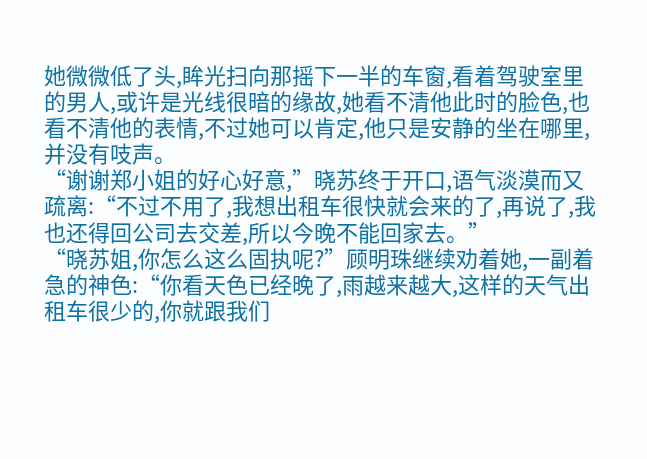她微微低了头,眸光扫向那摇下一半的车窗,看着驾驶室里的男人,或许是光线很暗的缘故,她看不清他此时的脸色,也看不清他的表情,不过她可以肯定,他只是安静的坐在哪里,并没有吱声。
“谢谢郑小姐的好心好意,”晓苏终于开口,语气淡漠而又疏离:“不过不用了,我想出租车很快就会来的了,再说了,我也还得回公司去交差,所以今晚不能回家去。”
“晓苏姐,你怎么这么固执呢?”顾明珠继续劝着她,一副着急的神色:“你看天色已经晚了,雨越来越大,这样的天气出租车很少的,你就跟我们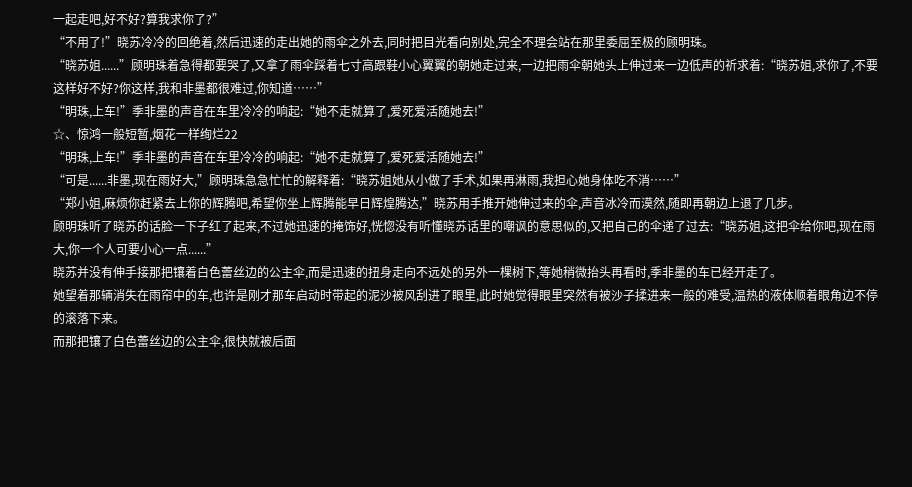一起走吧,好不好?算我求你了?”
“不用了!”晓苏冷冷的回绝着,然后迅速的走出她的雨伞之外去,同时把目光看向别处,完全不理会站在那里委屈至极的顾明珠。
“晓苏姐......”顾明珠着急得都要哭了,又拿了雨伞踩着七寸高跟鞋小心翼翼的朝她走过来,一边把雨伞朝她头上伸过来一边低声的祈求着:“晓苏姐,求你了,不要这样好不好?你这样,我和非墨都很难过,你知道……”
“明珠,上车!”季非墨的声音在车里冷冷的响起:“她不走就算了,爱死爱活随她去!”
☆、惊鸿一般短暂,烟花一样绚烂22
“明珠,上车!”季非墨的声音在车里冷冷的响起:“她不走就算了,爱死爱活随她去!”
“可是......非墨,现在雨好大,”顾明珠急急忙忙的解释着:“晓苏姐她从小做了手术,如果再淋雨,我担心她身体吃不消……”
“郑小姐,麻烦你赶紧去上你的辉腾吧,希望你坐上辉腾能早日辉煌腾达,”晓苏用手推开她伸过来的伞,声音冰冷而漠然,随即再朝边上退了几步。
顾明珠听了晓苏的话脸一下子红了起来,不过她迅速的掩饰好,恍惚没有听懂晓苏话里的嘲讽的意思似的,又把自己的伞递了过去:“晓苏姐,这把伞给你吧,现在雨大,你一个人可要小心一点......”
晓苏并没有伸手接那把镶着白色蕾丝边的公主伞,而是迅速的扭身走向不远处的另外一棵树下,等她稍微抬头再看时,季非墨的车已经开走了。
她望着那辆消失在雨帘中的车,也许是刚才那车启动时带起的泥沙被风刮进了眼里,此时她觉得眼里突然有被沙子揉进来一般的难受,温热的液体顺着眼角边不停的滚落下来。
而那把镶了白色蕾丝边的公主伞,很快就被后面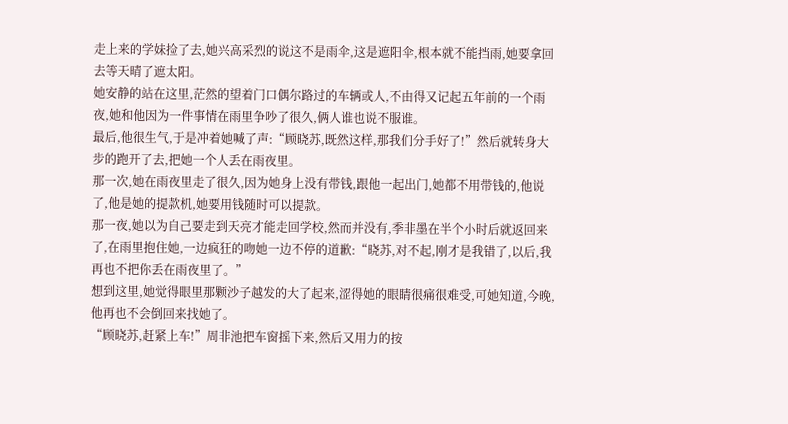走上来的学妹捡了去,她兴高采烈的说这不是雨伞,这是遮阳伞,根本就不能挡雨,她要拿回去等天晴了遮太阳。
她安静的站在这里,茫然的望着门口偶尔路过的车辆或人,不由得又记起五年前的一个雨夜,她和他因为一件事情在雨里争吵了很久,俩人谁也说不服谁。
最后,他很生气,于是冲着她喊了声:“顾晓苏,既然这样,那我们分手好了!”然后就转身大步的跑开了去,把她一个人丢在雨夜里。
那一次,她在雨夜里走了很久,因为她身上没有带钱,跟他一起出门,她都不用带钱的,他说了,他是她的提款机,她要用钱随时可以提款。
那一夜,她以为自己要走到天亮才能走回学校,然而并没有,季非墨在半个小时后就返回来了,在雨里抱住她,一边疯狂的吻她一边不停的道歉:“晓苏,对不起,刚才是我错了,以后,我再也不把你丢在雨夜里了。”
想到这里,她觉得眼里那颗沙子越发的大了起来,涩得她的眼睛很痛很难受,可她知道,今晚,他再也不会倒回来找她了。
“顾晓苏,赶紧上车!”周非池把车窗摇下来,然后又用力的按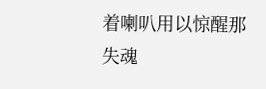着喇叭用以惊醒那失魂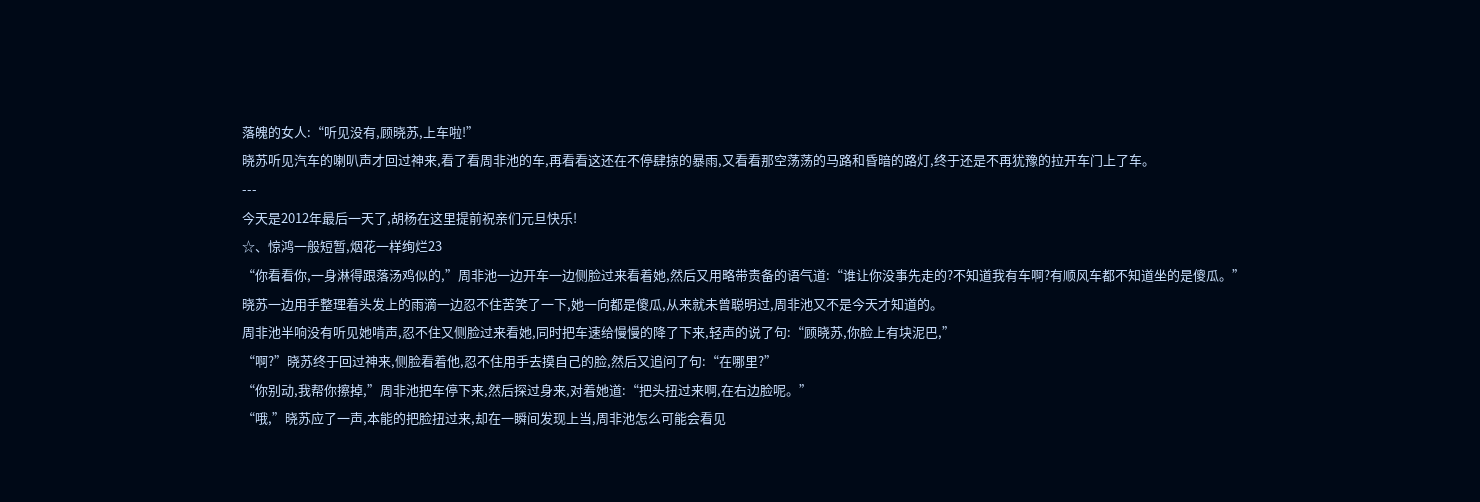落魄的女人:“听见没有,顾晓苏,上车啦!”
晓苏听见汽车的喇叭声才回过神来,看了看周非池的车,再看看这还在不停肆掠的暴雨,又看看那空荡荡的马路和昏暗的路灯,终于还是不再犹豫的拉开车门上了车。
---
今天是2012年最后一天了,胡杨在这里提前祝亲们元旦快乐!
☆、惊鸿一般短暂,烟花一样绚烂23
“你看看你,一身淋得跟落汤鸡似的,”周非池一边开车一边侧脸过来看着她,然后又用略带责备的语气道:“谁让你没事先走的?不知道我有车啊?有顺风车都不知道坐的是傻瓜。”
晓苏一边用手整理着头发上的雨滴一边忍不住苦笑了一下,她一向都是傻瓜,从来就未曾聪明过,周非池又不是今天才知道的。
周非池半响没有听见她啃声,忍不住又侧脸过来看她,同时把车速给慢慢的降了下来,轻声的说了句:“顾晓苏,你脸上有块泥巴,”
“啊?”晓苏终于回过神来,侧脸看着他,忍不住用手去摸自己的脸,然后又追问了句:“在哪里?”
“你别动,我帮你擦掉,”周非池把车停下来,然后探过身来,对着她道:“把头扭过来啊,在右边脸呢。”
“哦,”晓苏应了一声,本能的把脸扭过来,却在一瞬间发现上当,周非池怎么可能会看见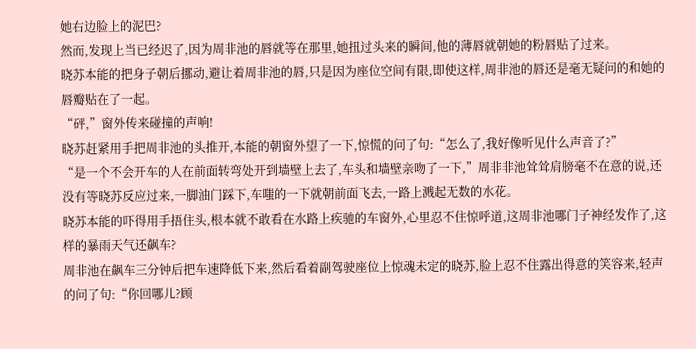她右边脸上的泥巴?
然而,发现上当已经迟了,因为周非池的唇就等在那里,她扭过头来的瞬间,他的薄唇就朝她的粉唇贴了过来。
晓苏本能的把身子朝后挪动,避让着周非池的唇,只是因为座位空间有限,即使这样,周非池的唇还是毫无疑问的和她的唇瓣贴在了一起。
“砰,”窗外传来碰撞的声响!
晓苏赶紧用手把周非池的头推开,本能的朝窗外望了一下,惊慌的问了句:“怎么了,我好像听见什么声音了?”
“是一个不会开车的人在前面转弯处开到墙壁上去了,车头和墙壁亲吻了一下,”周非非池耸耸肩膀毫不在意的说,还没有等晓苏反应过来,一脚油门踩下,车嗤的一下就朝前面飞去,一路上溅起无数的水花。
晓苏本能的吓得用手捂住头,根本就不敢看在水路上疾驰的车窗外,心里忍不住惊呼道,这周非池哪门子神经发作了,这样的暴雨天气还飙车?
周非池在飙车三分钟后把车速降低下来,然后看着副驾驶座位上惊魂未定的晓苏,脸上忍不住露出得意的笑容来,轻声的问了句:“你回哪儿?顾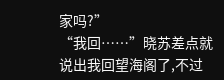家吗?”
“我回……”晓苏差点就说出我回望海阁了,不过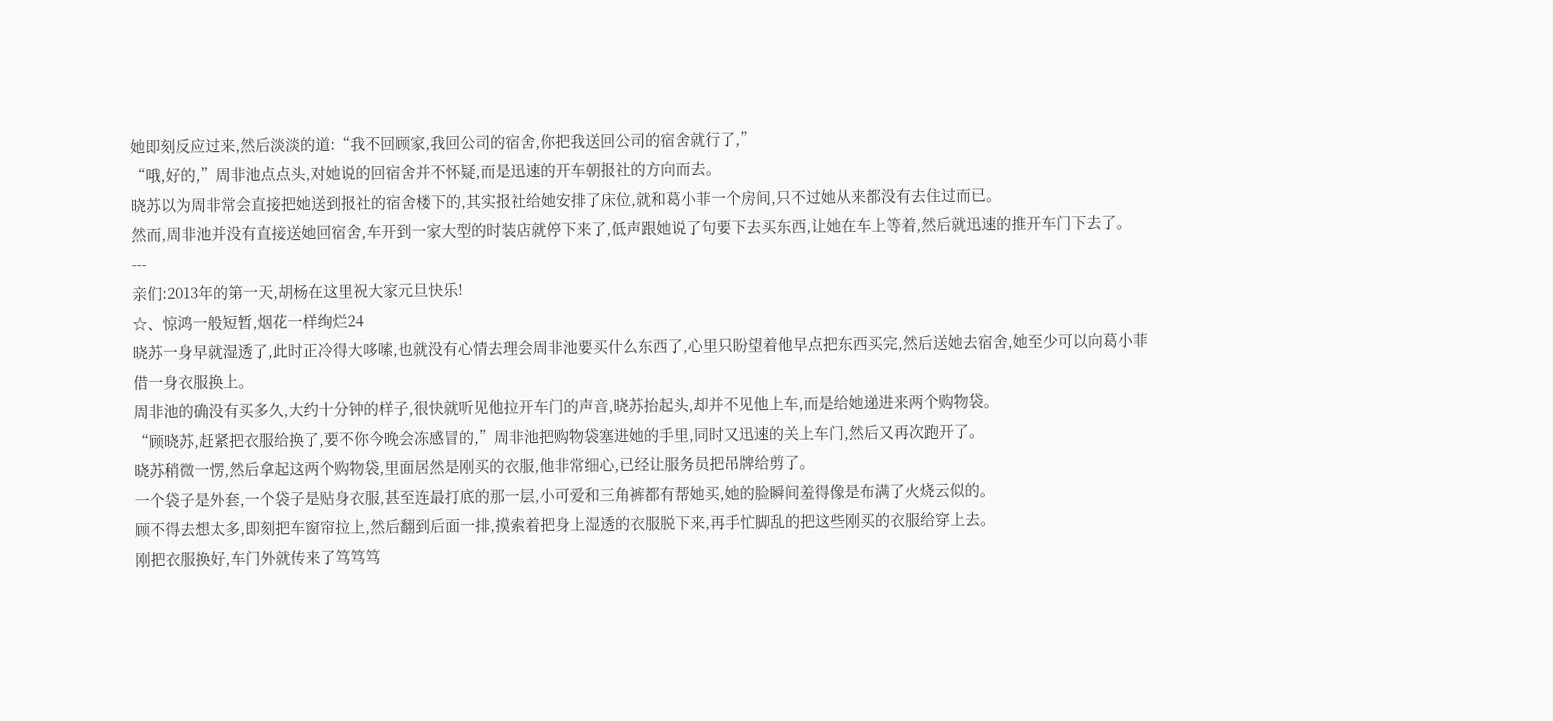她即刻反应过来,然后淡淡的道:“我不回顾家,我回公司的宿舍,你把我送回公司的宿舍就行了,”
“哦,好的,”周非池点点头,对她说的回宿舍并不怀疑,而是迅速的开车朝报社的方向而去。
晓苏以为周非常会直接把她送到报社的宿舍楼下的,其实报社给她安排了床位,就和葛小菲一个房间,只不过她从来都没有去住过而已。
然而,周非池并没有直接送她回宿舍,车开到一家大型的时装店就停下来了,低声跟她说了句要下去买东西,让她在车上等着,然后就迅速的推开车门下去了。
---
亲们:2013年的第一天,胡杨在这里祝大家元旦快乐!
☆、惊鸿一般短暂,烟花一样绚烂24
晓苏一身早就湿透了,此时正冷得大哆嗦,也就没有心情去理会周非池要买什么东西了,心里只盼望着他早点把东西买完,然后送她去宿舍,她至少可以向葛小菲借一身衣服换上。
周非池的确没有买多久,大约十分钟的样子,很快就听见他拉开车门的声音,晓苏抬起头,却并不见他上车,而是给她递进来两个购物袋。
“顾晓苏,赶紧把衣服给换了,要不你今晚会冻感冒的,”周非池把购物袋塞进她的手里,同时又迅速的关上车门,然后又再次跑开了。
晓苏稍微一愣,然后拿起这两个购物袋,里面居然是刚买的衣服,他非常细心,已经让服务员把吊牌给剪了。
一个袋子是外套,一个袋子是贴身衣服,甚至连最打底的那一层,小可爱和三角裤都有帮她买,她的脸瞬间羞得像是布满了火烧云似的。
顾不得去想太多,即刻把车窗帘拉上,然后翻到后面一排,摸索着把身上湿透的衣服脱下来,再手忙脚乱的把这些刚买的衣服给穿上去。
刚把衣服换好,车门外就传来了笃笃笃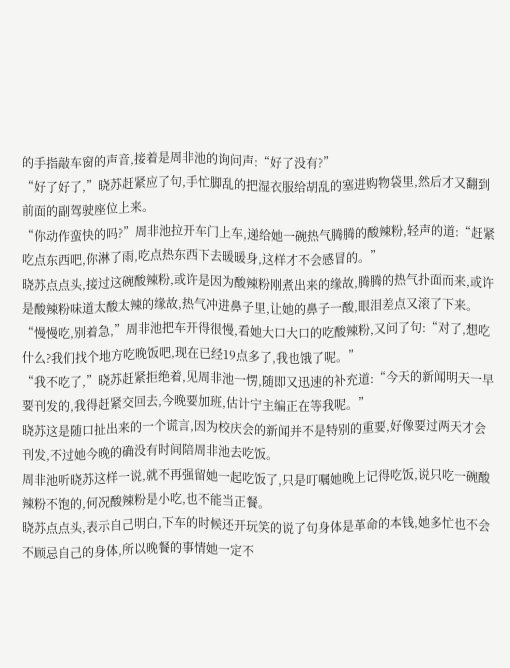的手指敲车窗的声音,接着是周非池的询问声:“好了没有?”
“好了好了,”晓苏赶紧应了句,手忙脚乱的把湿衣服给胡乱的塞进购物袋里,然后才又翻到前面的副驾驶座位上来。
“你动作蛮快的吗?”周非池拉开车门上车,递给她一碗热气腾腾的酸辣粉,轻声的道:“赶紧吃点东西吧,你淋了雨,吃点热东西下去暖暖身,这样才不会感冒的。”
晓苏点点头,接过这碗酸辣粉,或许是因为酸辣粉刚煮出来的缘故,腾腾的热气扑面而来,或许是酸辣粉味道太酸太辣的缘故,热气冲进鼻子里,让她的鼻子一酸,眼泪差点又滚了下来。
“慢慢吃,别着急,”周非池把车开得很慢,看她大口大口的吃酸辣粉,又问了句:“对了,想吃什么?我们找个地方吃晚饭吧,现在已经19点多了,我也饿了呢。”
“我不吃了,”晓苏赶紧拒绝着,见周非池一愣,随即又迅速的补充道:“今天的新闻明天一早要刊发的,我得赶紧交回去,今晚要加班,估计宁主编正在等我呢。”
晓苏这是随口扯出来的一个谎言,因为校庆会的新闻并不是特别的重要,好像要过两天才会刊发,不过她今晚的确没有时间陪周非池去吃饭。
周非池听晓苏这样一说,就不再强留她一起吃饭了,只是叮嘱她晚上记得吃饭,说只吃一碗酸辣粉不饱的,何况酸辣粉是小吃,也不能当正餐。
晓苏点点头,表示自己明白,下车的时候还开玩笑的说了句身体是革命的本钱,她多忙也不会不顾忌自己的身体,所以晚餐的事情她一定不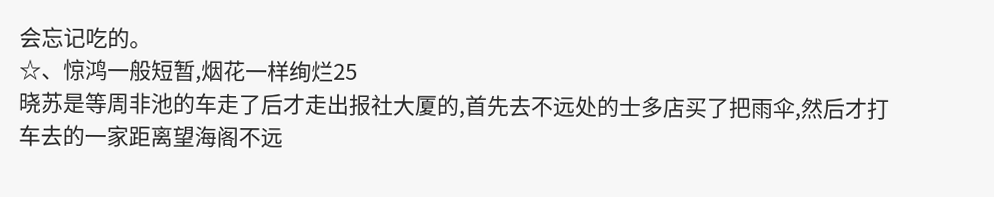会忘记吃的。
☆、惊鸿一般短暂,烟花一样绚烂25
晓苏是等周非池的车走了后才走出报社大厦的,首先去不远处的士多店买了把雨伞,然后才打车去的一家距离望海阁不远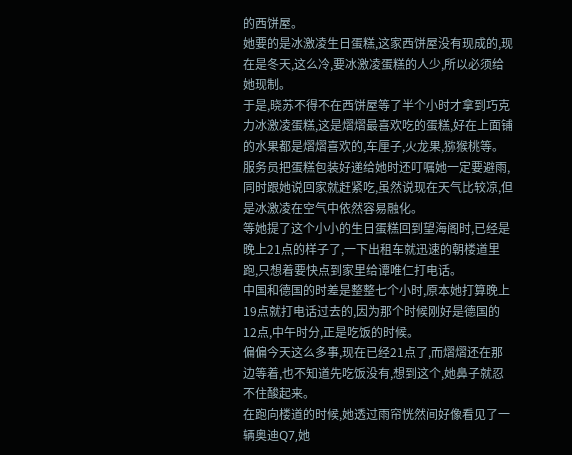的西饼屋。
她要的是冰激凌生日蛋糕,这家西饼屋没有现成的,现在是冬天,这么冷,要冰激凌蛋糕的人少,所以必须给她现制。
于是,晓苏不得不在西饼屋等了半个小时才拿到巧克力冰激凌蛋糕,这是熠熠最喜欢吃的蛋糕,好在上面铺的水果都是熠熠喜欢的,车厘子,火龙果,猕猴桃等。
服务员把蛋糕包装好递给她时还叮嘱她一定要避雨,同时跟她说回家就赶紧吃,虽然说现在天气比较凉,但是冰激凌在空气中依然容易融化。
等她提了这个小小的生日蛋糕回到望海阁时,已经是晚上21点的样子了,一下出租车就迅速的朝楼道里跑,只想着要快点到家里给谭唯仁打电话。
中国和德国的时差是整整七个小时,原本她打算晚上19点就打电话过去的,因为那个时候刚好是德国的12点,中午时分,正是吃饭的时候。
偏偏今天这么多事,现在已经21点了,而熠熠还在那边等着,也不知道先吃饭没有,想到这个,她鼻子就忍不住酸起来。
在跑向楼道的时候,她透过雨帘恍然间好像看见了一辆奥迪Q7,她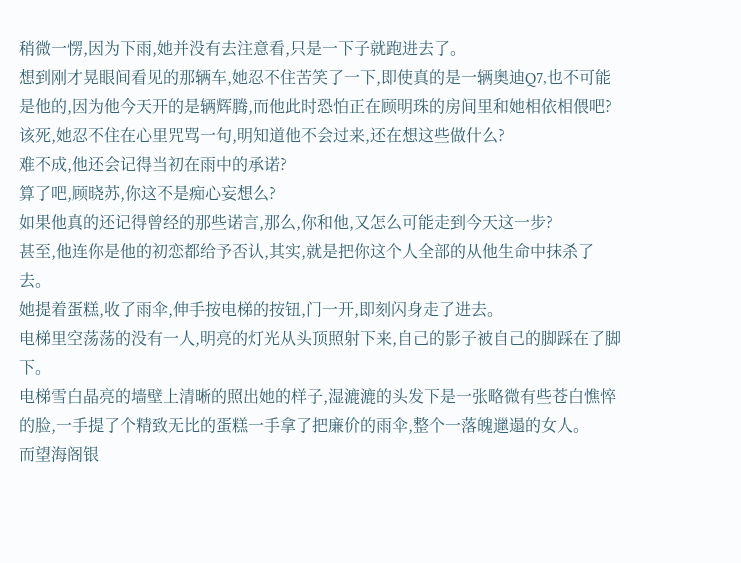稍微一愣,因为下雨,她并没有去注意看,只是一下子就跑进去了。
想到刚才晃眼间看见的那辆车,她忍不住苦笑了一下,即使真的是一辆奥迪Q7,也不可能是他的,因为他今天开的是辆辉腾,而他此时恐怕正在顾明珠的房间里和她相依相偎吧?
该死,她忍不住在心里咒骂一句,明知道他不会过来,还在想这些做什么?
难不成,他还会记得当初在雨中的承诺?
算了吧,顾晓苏,你这不是痴心妄想么?
如果他真的还记得曾经的那些诺言,那么,你和他,又怎么可能走到今天这一步?
甚至,他连你是他的初恋都给予否认,其实,就是把你这个人全部的从他生命中抹杀了去。
她提着蛋糕,收了雨伞,伸手按电梯的按钮,门一开,即刻闪身走了进去。
电梯里空荡荡的没有一人,明亮的灯光从头顶照射下来,自己的影子被自己的脚踩在了脚下。
电梯雪白晶亮的墙壁上清晰的照出她的样子,湿漉漉的头发下是一张略微有些苍白憔悴的脸,一手提了个精致无比的蛋糕一手拿了把廉价的雨伞,整个一落魄邋遢的女人。
而望海阁银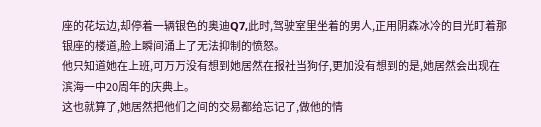座的花坛边,却停着一辆银色的奥迪Q7,此时,驾驶室里坐着的男人,正用阴森冰冷的目光盯着那银座的楼道,脸上瞬间涌上了无法抑制的愤怒。
他只知道她在上班,可万万没有想到她居然在报社当狗仔,更加没有想到的是,她居然会出现在滨海一中20周年的庆典上。
这也就算了,她居然把他们之间的交易都给忘记了,做他的情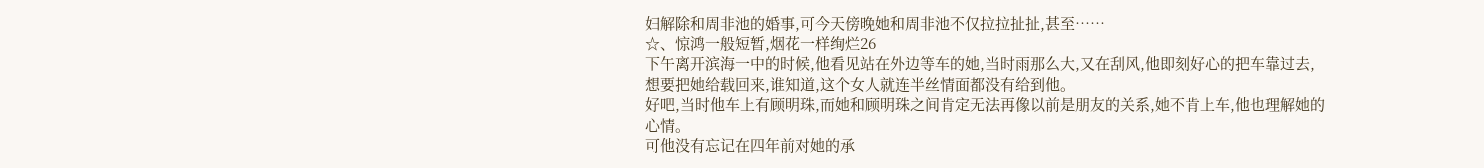妇解除和周非池的婚事,可今天傍晚她和周非池不仅拉拉扯扯,甚至……
☆、惊鸿一般短暂,烟花一样绚烂26
下午离开滨海一中的时候,他看见站在外边等车的她,当时雨那么大,又在刮风,他即刻好心的把车靠过去,想要把她给载回来,谁知道,这个女人就连半丝情面都没有给到他。
好吧,当时他车上有顾明珠,而她和顾明珠之间肯定无法再像以前是朋友的关系,她不肯上车,他也理解她的心情。
可他没有忘记在四年前对她的承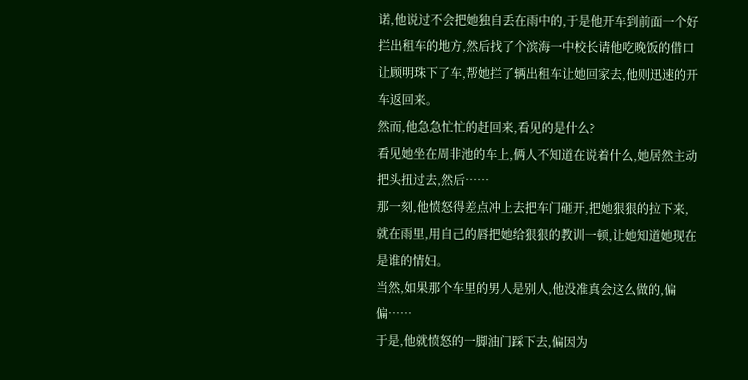诺,他说过不会把她独自丢在雨中的,于是他开车到前面一个好拦出租车的地方,然后找了个滨海一中校长请他吃晚饭的借口让顾明珠下了车,帮她拦了辆出租车让她回家去,他则迅速的开车返回来。
然而,他急急忙忙的赶回来,看见的是什么?
看见她坐在周非池的车上,俩人不知道在说着什么,她居然主动把头扭过去,然后……
那一刻,他愤怒得差点冲上去把车门砸开,把她狠狠的拉下来,就在雨里,用自己的唇把她给狠狠的教训一顿,让她知道她现在是谁的情妇。
当然,如果那个车里的男人是别人,他没准真会这么做的,偏偏……
于是,他就愤怒的一脚油门踩下去,偏因为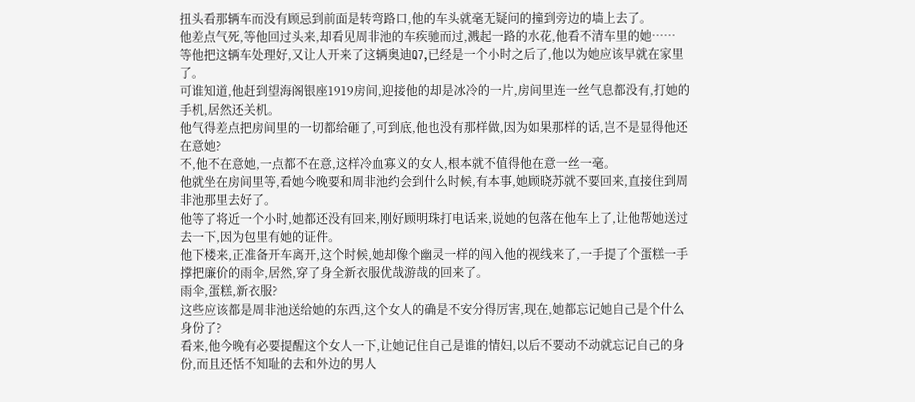扭头看那辆车而没有顾忌到前面是转弯路口,他的车头就毫无疑问的撞到旁边的墙上去了。
他差点气死,等他回过头来,却看见周非池的车疾驰而过,溅起一路的水花,他看不清车里的她……
等他把这辆车处理好,又让人开来了这辆奥迪Q7,已经是一个小时之后了,他以为她应该早就在家里了。
可谁知道,他赶到望海阁银座1919房间,迎接他的却是冰冷的一片,房间里连一丝气息都没有,打她的手机,居然还关机。
他气得差点把房间里的一切都给砸了,可到底,他也没有那样做,因为如果那样的话,岂不是显得他还在意她?
不,他不在意她,一点都不在意,这样冷血寡义的女人,根本就不值得他在意一丝一毫。
他就坐在房间里等,看她今晚要和周非池约会到什么时候,有本事,她顾晓苏就不要回来,直接住到周非池那里去好了。
他等了将近一个小时,她都还没有回来,刚好顾明珠打电话来,说她的包落在他车上了,让他帮她送过去一下,因为包里有她的证件。
他下楼来,正准备开车离开,这个时候,她却像个幽灵一样的闯入他的视线来了,一手提了个蛋糕一手撑把廉价的雨伞,居然,穿了身全新衣服优哉游哉的回来了。
雨伞,蛋糕,新衣服?
这些应该都是周非池送给她的东西,这个女人的确是不安分得厉害,现在,她都忘记她自己是个什么身份了?
看来,他今晚有必要提醒这个女人一下,让她记住自己是谁的情妇,以后不要动不动就忘记自己的身份,而且还恬不知耻的去和外边的男人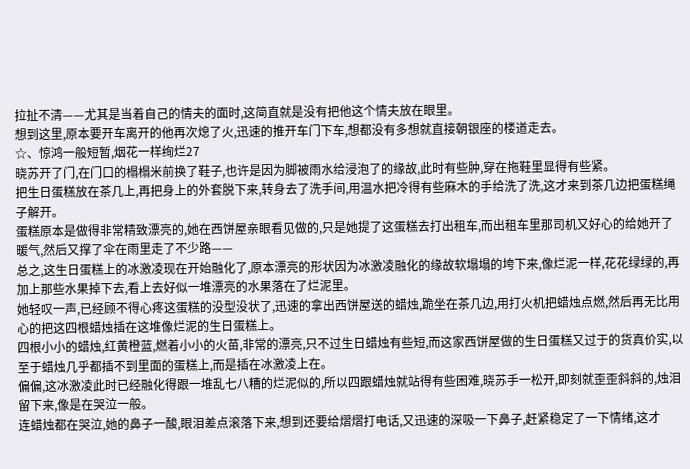拉扯不清——尤其是当着自己的情夫的面时,这简直就是没有把他这个情夫放在眼里。
想到这里,原本要开车离开的他再次熄了火,迅速的推开车门下车,想都没有多想就直接朝银座的楼道走去。
☆、惊鸿一般短暂,烟花一样绚烂27
晓苏开了门,在门口的榻榻米前换了鞋子,也许是因为脚被雨水给浸泡了的缘故,此时有些肿,穿在拖鞋里显得有些紧。
把生日蛋糕放在茶几上,再把身上的外套脱下来,转身去了洗手间,用温水把冷得有些麻木的手给洗了洗,这才来到茶几边把蛋糕绳子解开。
蛋糕原本是做得非常精致漂亮的,她在西饼屋亲眼看见做的,只是她提了这蛋糕去打出租车,而出租车里那司机又好心的给她开了暖气,然后又撑了伞在雨里走了不少路——
总之,这生日蛋糕上的冰激凌现在开始融化了,原本漂亮的形状因为冰激凌融化的缘故软塌塌的垮下来,像烂泥一样,花花绿绿的,再加上那些水果掉下去,看上去好似一堆漂亮的水果落在了烂泥里。
她轻叹一声,已经顾不得心疼这蛋糕的没型没状了,迅速的拿出西饼屋送的蜡烛,跪坐在茶几边,用打火机把蜡烛点燃,然后再无比用心的把这四根蜡烛插在这堆像烂泥的生日蛋糕上。
四根小小的蜡烛,红黄橙蓝,燃着小小的火苗,非常的漂亮,只不过生日蜡烛有些短,而这家西饼屋做的生日蛋糕又过于的货真价实,以至于蜡烛几乎都插不到里面的蛋糕上,而是插在冰激凌上在。
偏偏,这冰激凌此时已经融化得跟一堆乱七八糟的烂泥似的,所以四跟蜡烛就站得有些困难,晓苏手一松开,即刻就歪歪斜斜的,烛泪留下来,像是在哭泣一般。
连蜡烛都在哭泣,她的鼻子一酸,眼泪差点滚落下来,想到还要给熠熠打电话,又迅速的深吸一下鼻子,赶紧稳定了一下情绪,这才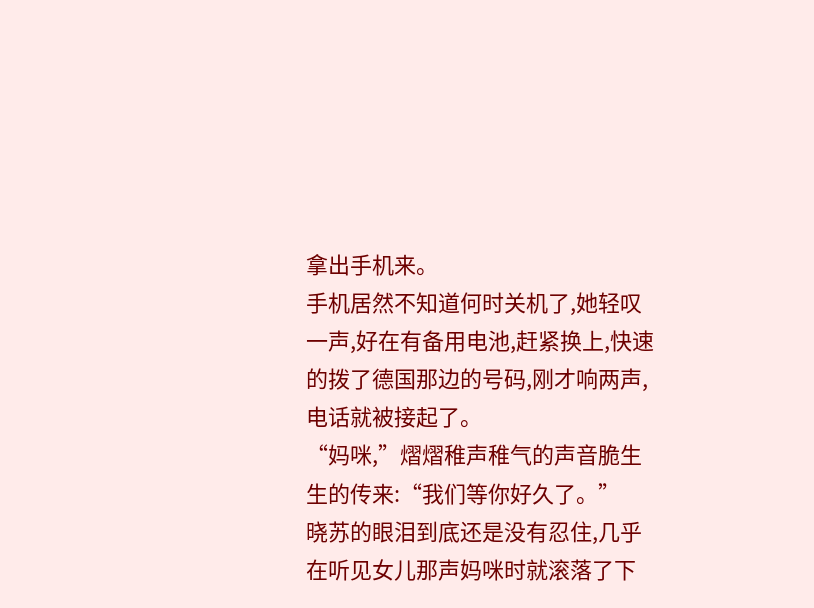拿出手机来。
手机居然不知道何时关机了,她轻叹一声,好在有备用电池,赶紧换上,快速的拨了德国那边的号码,刚才响两声,电话就被接起了。
“妈咪,”熠熠稚声稚气的声音脆生生的传来:“我们等你好久了。”
晓苏的眼泪到底还是没有忍住,几乎在听见女儿那声妈咪时就滚落了下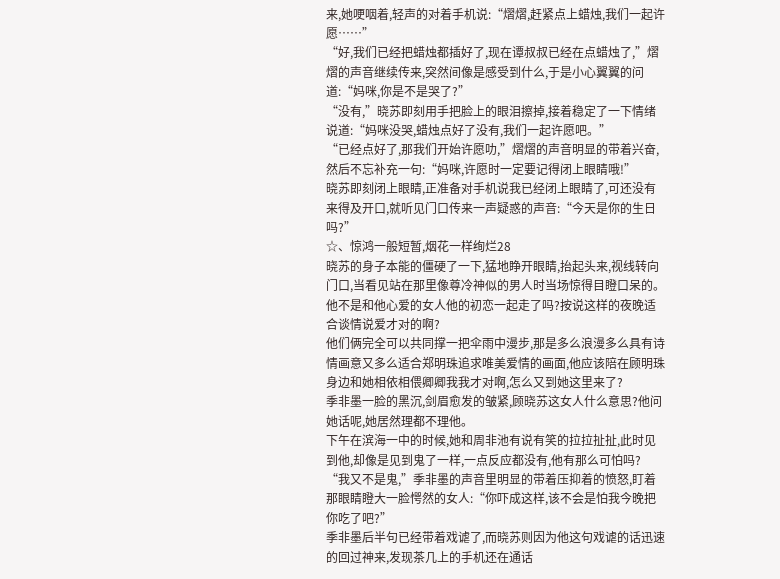来,她哽咽着,轻声的对着手机说:“熠熠,赶紧点上蜡烛,我们一起许愿……”
“好,我们已经把蜡烛都插好了,现在谭叔叔已经在点蜡烛了,”熠熠的声音继续传来,突然间像是感受到什么,于是小心翼翼的问道:“妈咪,你是不是哭了?”
“没有,”晓苏即刻用手把脸上的眼泪擦掉,接着稳定了一下情绪说道:“妈咪没哭,蜡烛点好了没有,我们一起许愿吧。”
“已经点好了,那我们开始许愿叻,”熠熠的声音明显的带着兴奋,然后不忘补充一句:“妈咪,许愿时一定要记得闭上眼睛哦!”
晓苏即刻闭上眼睛,正准备对手机说我已经闭上眼睛了,可还没有来得及开口,就听见门口传来一声疑惑的声音:“今天是你的生日吗?”
☆、惊鸿一般短暂,烟花一样绚烂28
晓苏的身子本能的僵硬了一下,猛地睁开眼睛,抬起头来,视线转向门口,当看见站在那里像尊冷神似的男人时当场惊得目瞪口呆的。
他不是和他心爱的女人他的初恋一起走了吗?按说这样的夜晚适合谈情说爱才对的啊?
他们俩完全可以共同撑一把伞雨中漫步,那是多么浪漫多么具有诗情画意又多么适合郑明珠追求唯美爱情的画面,他应该陪在顾明珠身边和她相依相偎卿卿我我才对啊,怎么又到她这里来了?
季非墨一脸的黑沉,剑眉愈发的皱紧,顾晓苏这女人什么意思?他问她话呢,她居然理都不理他。
下午在滨海一中的时候,她和周非池有说有笑的拉拉扯扯,此时见到他,却像是见到鬼了一样,一点反应都没有,他有那么可怕吗?
“我又不是鬼,”季非墨的声音里明显的带着压抑着的愤怒,盯着那眼睛瞪大一脸愕然的女人:“你吓成这样,该不会是怕我今晚把你吃了吧?”
季非墨后半句已经带着戏谑了,而晓苏则因为他这句戏谑的话迅速的回过神来,发现茶几上的手机还在通话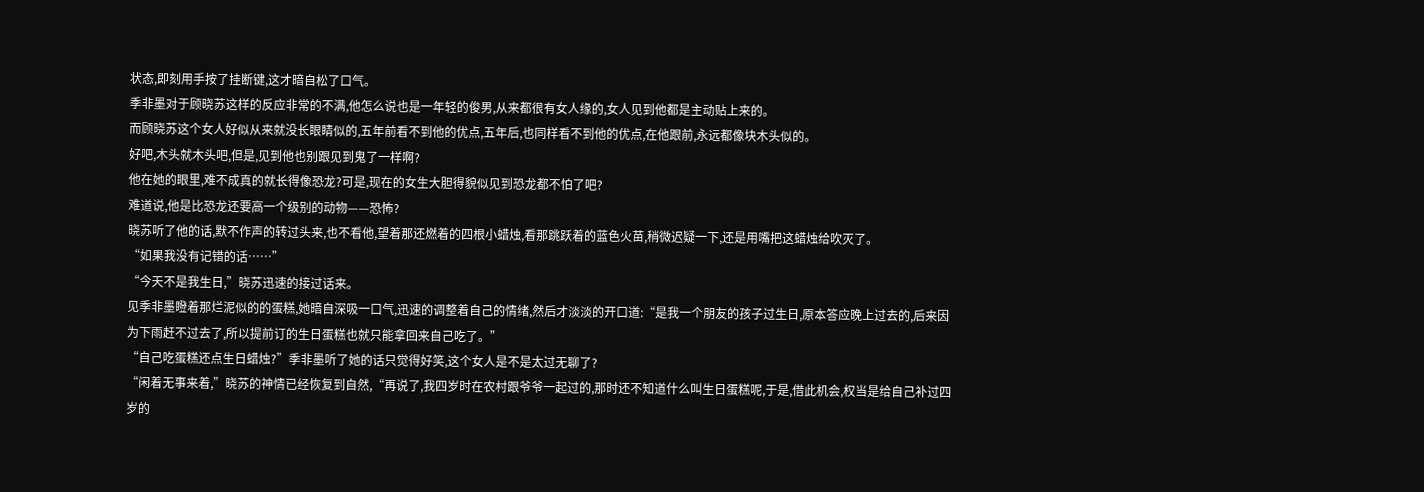状态,即刻用手按了挂断键,这才暗自松了口气。
季非墨对于顾晓苏这样的反应非常的不满,他怎么说也是一年轻的俊男,从来都很有女人缘的,女人见到他都是主动贴上来的。
而顾晓苏这个女人好似从来就没长眼睛似的,五年前看不到他的优点,五年后,也同样看不到他的优点,在他跟前,永远都像块木头似的。
好吧,木头就木头吧,但是,见到他也别跟见到鬼了一样啊?
他在她的眼里,难不成真的就长得像恐龙?可是,现在的女生大胆得貌似见到恐龙都不怕了吧?
难道说,他是比恐龙还要高一个级别的动物——恐怖?
晓苏听了他的话,默不作声的转过头来,也不看他,望着那还燃着的四根小蜡烛,看那跳跃着的蓝色火苗,稍微迟疑一下,还是用嘴把这蜡烛给吹灭了。
“如果我没有记错的话……”
“今天不是我生日,”晓苏迅速的接过话来。
见季非墨瞪着那烂泥似的的蛋糕,她暗自深吸一口气,迅速的调整着自己的情绪,然后才淡淡的开口道:“是我一个朋友的孩子过生日,原本答应晚上过去的,后来因为下雨赶不过去了,所以提前订的生日蛋糕也就只能拿回来自己吃了。”
“自己吃蛋糕还点生日蜡烛?”季非墨听了她的话只觉得好笑,这个女人是不是太过无聊了?
“闲着无事来着,”晓苏的神情已经恢复到自然,“再说了,我四岁时在农村跟爷爷一起过的,那时还不知道什么叫生日蛋糕呢,于是,借此机会,权当是给自己补过四岁的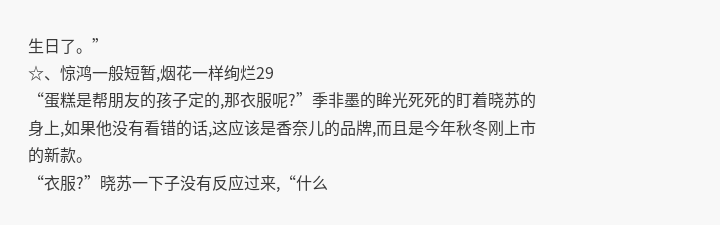生日了。”
☆、惊鸿一般短暂,烟花一样绚烂29
“蛋糕是帮朋友的孩子定的,那衣服呢?”季非墨的眸光死死的盯着晓苏的身上,如果他没有看错的话,这应该是香奈儿的品牌,而且是今年秋冬刚上市的新款。
“衣服?”晓苏一下子没有反应过来,“什么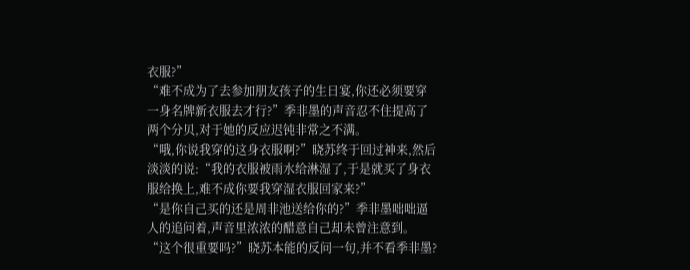衣服?”
“难不成为了去参加朋友孩子的生日宴,你还必须要穿一身名牌新衣服去才行?”季非墨的声音忍不住提高了两个分贝,对于她的反应迟钝非常之不满。
“哦,你说我穿的这身衣服啊?”晓苏终于回过神来,然后淡淡的说:“我的衣服被雨水给淋湿了,于是就买了身衣服给换上,难不成你要我穿湿衣服回家来?”
“是你自己买的还是周非池送给你的?”季非墨咄咄逼人的追问着,声音里浓浓的醋意自己却未曾注意到。
“这个很重要吗?”晓苏本能的反问一句,并不看季非墨?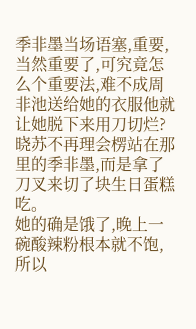季非墨当场语塞,重要,当然重要了,可究竟怎么个重要法,难不成周非池送给她的衣服他就让她脱下来用刀切烂?
晓苏不再理会楞站在那里的季非墨,而是拿了刀叉来切了块生日蛋糕吃。
她的确是饿了,晚上一碗酸辣粉根本就不饱,所以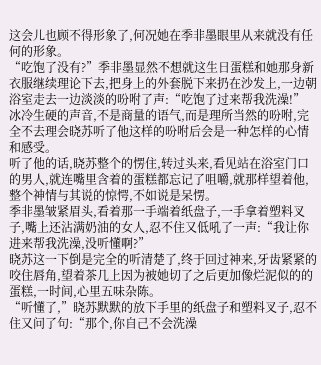这会儿也顾不得形象了,何况她在季非墨眼里从来就没有任何的形象。
“吃饱了没有?”季非墨显然不想就这生日蛋糕和她那身新衣服继续理论下去,把身上的外套脱下来扔在沙发上,一边朝浴室走去一边淡淡的吩咐了声:“吃饱了过来帮我洗澡!”
冰冷生硬的声音,不是商量的语气,而是理所当然的吩咐,完全不去理会晓苏听了他这样的吩咐后会是一种怎样的心情和感受。
听了他的话,晓苏整个的愣住,转过头来,看见站在浴室门口的男人,就连嘴里含着的蛋糕都忘记了咀嚼,就那样望着他,整个神情与其说的惊愕,不如说是呆愣。
季非墨皱紧眉头,看着那一手端着纸盘子,一手拿着塑料叉子,嘴上还沾满奶油的女人,忍不住又低吼了一声:“我让你进来帮我洗澡,没听懂啊?”
晓苏这一下倒是完全的听清楚了,终于回过神来,牙齿紧紧的咬住唇角,望着茶几上因为被她切了之后更加像烂泥似的的蛋糕,一时间,心里五味杂陈。
“听懂了,”晓苏默默的放下手里的纸盘子和塑料叉子,忍不住又问了句:“那个,你自己不会洗澡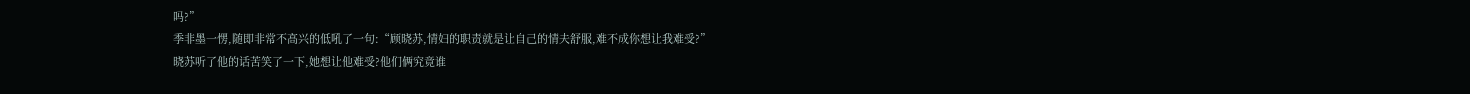吗?”
季非墨一愣,随即非常不高兴的低吼了一句:“顾晓苏,情妇的职责就是让自己的情夫舒服,难不成你想让我难受?”
晓苏听了他的话苦笑了一下,她想让他难受?他们俩究竟谁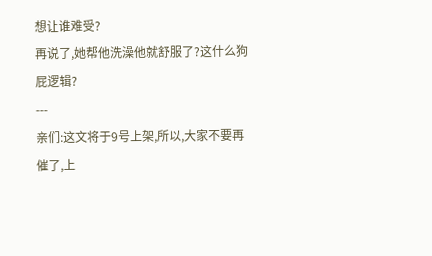想让谁难受?
再说了,她帮他洗澡他就舒服了?这什么狗屁逻辑?
---
亲们:这文将于9号上架,所以,大家不要再催了,上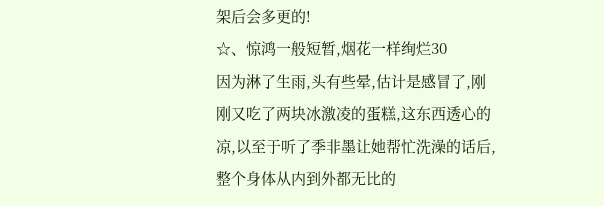架后会多更的!
☆、惊鸿一般短暂,烟花一样绚烂30
因为淋了生雨,头有些晕,估计是感冒了,刚刚又吃了两块冰激凌的蛋糕,这东西透心的凉,以至于听了季非墨让她帮忙洗澡的话后,整个身体从内到外都无比的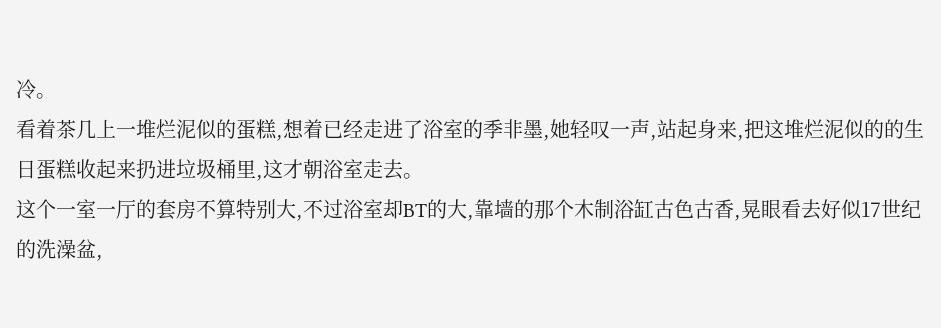冷。
看着茶几上一堆烂泥似的蛋糕,想着已经走进了浴室的季非墨,她轻叹一声,站起身来,把这堆烂泥似的的生日蛋糕收起来扔进垃圾桶里,这才朝浴室走去。
这个一室一厅的套房不算特别大,不过浴室却BT的大,靠墙的那个木制浴缸古色古香,晃眼看去好似17世纪的洗澡盆,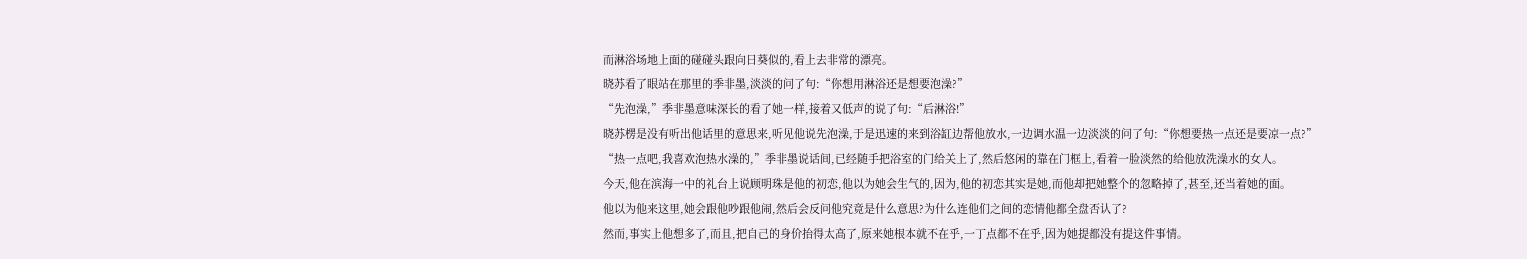而淋浴场地上面的碰碰头跟向日葵似的,看上去非常的漂亮。
晓苏看了眼站在那里的季非墨,淡淡的问了句:“你想用淋浴还是想要泡澡?”
“先泡澡,”季非墨意味深长的看了她一样,接着又低声的说了句:“后淋浴!”
晓苏楞是没有听出他话里的意思来,听见他说先泡澡,于是迅速的来到浴缸边帮他放水,一边调水温一边淡淡的问了句:“你想要热一点还是要凉一点?”
“热一点吧,我喜欢泡热水澡的,”季非墨说话间,已经随手把浴室的门给关上了,然后悠闲的靠在门框上,看着一脸淡然的给他放洗澡水的女人。
今天,他在滨海一中的礼台上说顾明珠是他的初恋,他以为她会生气的,因为,他的初恋其实是她,而他却把她整个的忽略掉了,甚至,还当着她的面。
他以为他来这里,她会跟他吵跟他闹,然后会反问他究竟是什么意思?为什么连他们之间的恋情他都全盘否认了?
然而,事实上他想多了,而且,把自己的身价抬得太高了,原来她根本就不在乎,一丁点都不在乎,因为她提都没有提这件事情。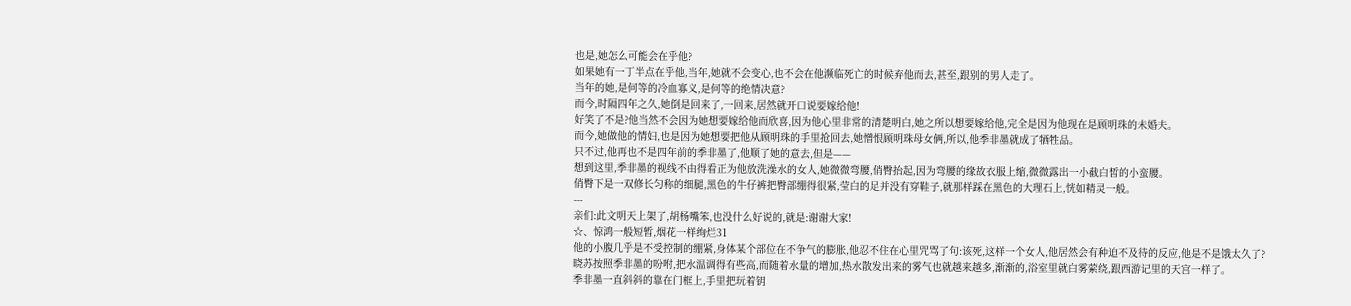也是,她怎么可能会在乎他?
如果她有一丁半点在乎他,当年,她就不会变心,也不会在他濒临死亡的时候弃他而去,甚至,跟别的男人走了。
当年的她,是何等的冷血寡义,是何等的绝情决意?
而今,时隔四年之久,她倒是回来了,一回来,居然就开口说要嫁给他!
好笑了不是?他当然不会因为她想要嫁给他而欣喜,因为他心里非常的清楚明白,她之所以想要嫁给他,完全是因为他现在是顾明珠的未婚夫。
而今,她做他的情妇,也是因为她想要把他从顾明珠的手里抢回去,她憎恨顾明珠母女俩,所以,他季非墨就成了牺牲品。
只不过,他再也不是四年前的季非墨了,他顺了她的意去,但是——
想到这里,季非墨的视线不由得看正为他放洗澡水的女人,她微微弯腰,俏臀抬起,因为弯腰的缘故衣服上缩,微微露出一小截白皙的小蛮腰。
俏臀下是一双修长匀称的细腿,黑色的牛仔裤把臀部绷得很紧,莹白的足并没有穿鞋子,就那样踩在黑色的大理石上,恍如精灵一般。
---
亲们:此文明天上架了,胡杨嘴笨,也没什么好说的,就是:谢谢大家!
☆、惊鸿一般短暂,烟花一样绚烂31
他的小腹几乎是不受控制的绷紧,身体某个部位在不争气的膨胀,他忍不住在心里咒骂了句:该死,这样一个女人,他居然会有种迫不及待的反应,他是不是饿太久了?
晓苏按照季非墨的吩咐,把水温调得有些高,而随着水量的增加,热水散发出来的雾气也就越来越多,渐渐的,浴室里就白雾萦绕,跟西游记里的天宫一样了。
季非墨一直斜斜的靠在门框上,手里把玩着钥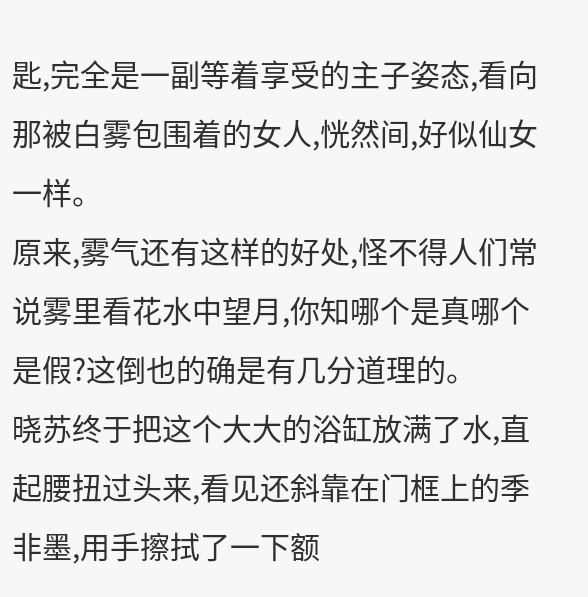匙,完全是一副等着享受的主子姿态,看向那被白雾包围着的女人,恍然间,好似仙女一样。
原来,雾气还有这样的好处,怪不得人们常说雾里看花水中望月,你知哪个是真哪个是假?这倒也的确是有几分道理的。
晓苏终于把这个大大的浴缸放满了水,直起腰扭过头来,看见还斜靠在门框上的季非墨,用手擦拭了一下额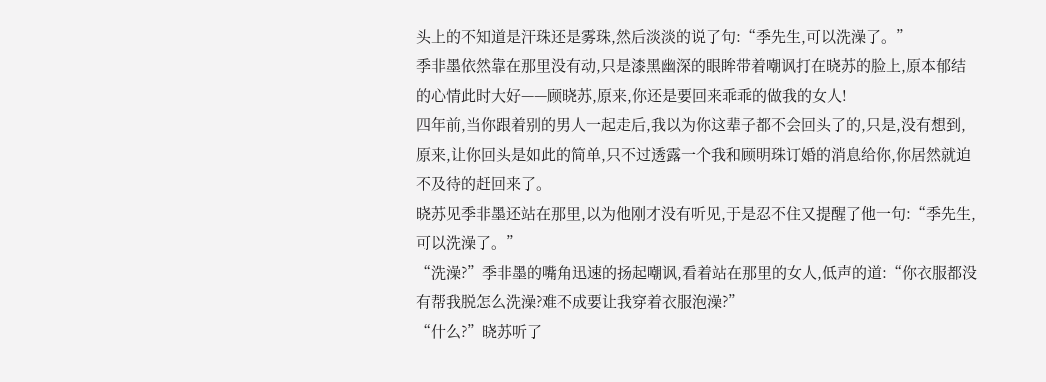头上的不知道是汗珠还是雾珠,然后淡淡的说了句:“季先生,可以洗澡了。”
季非墨依然靠在那里没有动,只是漆黑幽深的眼眸带着嘲讽打在晓苏的脸上,原本郁结的心情此时大好——顾晓苏,原来,你还是要回来乖乖的做我的女人!
四年前,当你跟着别的男人一起走后,我以为你这辈子都不会回头了的,只是,没有想到,原来,让你回头是如此的简单,只不过透露一个我和顾明珠订婚的消息给你,你居然就迫不及待的赶回来了。
晓苏见季非墨还站在那里,以为他刚才没有听见,于是忍不住又提醒了他一句:“季先生,可以洗澡了。”
“洗澡?”季非墨的嘴角迅速的扬起嘲讽,看着站在那里的女人,低声的道:“你衣服都没有帮我脱怎么洗澡?难不成要让我穿着衣服泡澡?”
“什么?”晓苏听了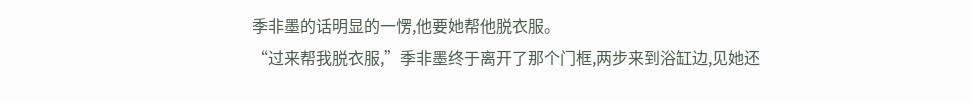季非墨的话明显的一愣,他要她帮他脱衣服。
“过来帮我脱衣服,”季非墨终于离开了那个门框,两步来到浴缸边,见她还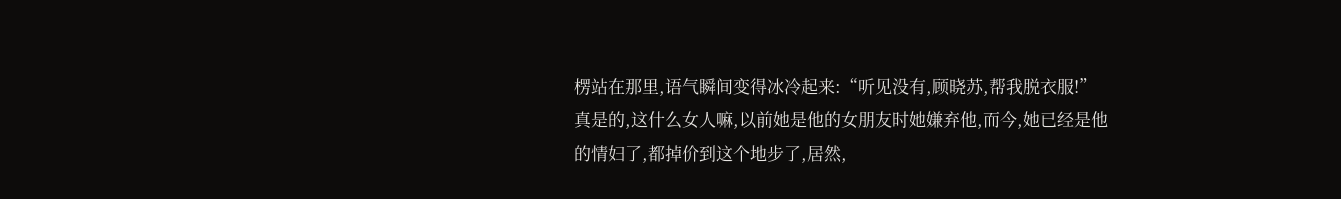楞站在那里,语气瞬间变得冰冷起来:“听见没有,顾晓苏,帮我脱衣服!”
真是的,这什么女人嘛,以前她是他的女朋友时她嫌弃他,而今,她已经是他的情妇了,都掉价到这个地步了,居然,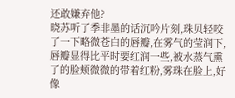还敢嫌弃他?
晓苏听了季非墨的话沉吟片刻,珠贝轻咬了一下略微苍白的唇瓣,在雾气的莹润下,唇瓣显得比平时要红润一些,被水蒸气熏了的脸颊微微的带着红粉,雾珠在脸上,好像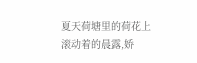夏天荷塘里的荷花上滚动着的晨露,娇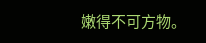嫩得不可方物。